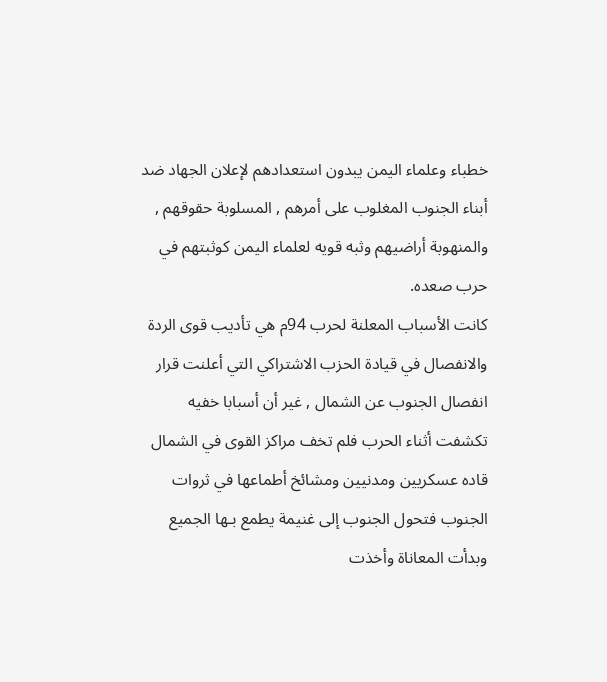خطباء وعلماء اليمن يبدون استعدادهم لإعلان الجهاد ضد أبناء الجنوب المغلوب على أمرهم , المسلوبة حقوقهم , والمنهوبة أراضيهم وثبه قويه لعلماء اليمن كوثبتهم في حرب صعده.
كانت الأسباب المعلنة لحرب 94م هي تأديب قوى الردة والانفصال في قيادة الحزب الاشتراكي التي أعلنت قرار انفصال الجنوب عن الشمال , غير أن أسبابا خفيه تكشفت أثناء الحرب فلم تخف مراكز القوى في الشمال قاده عسكريين ومدنيين ومشائخ أطماعها في ثروات الجنوب فتحول الجنوب إلى غنيمة يطمع بـها الجميع وبدأت المعاناة وأخذت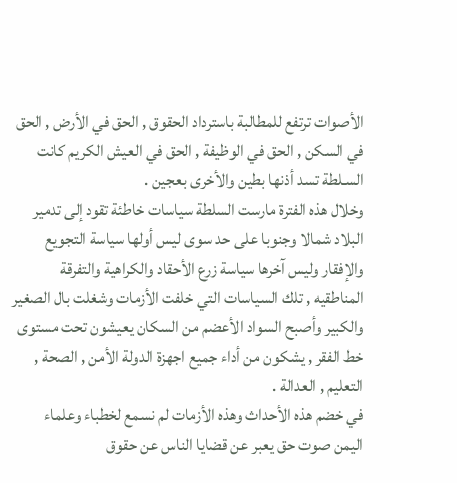الأصوات ترتفع للمطالبة باسترداد الحقوق , الحق في الأرض , الحق في السكن , الحق في الوظيفة , الحق في العيش الكريم كانت السـلطة تسد أذنها بطين والأخرى بعجين .
وخلال هذه الفترة مارست السلطة سياسات خاطئة تقود إلى تدمير البلاد شمالا وجنوبا على حد سوى ليس أولها سياسة التجويع والإفقار وليس آخرها سياسة زرع الأحقاد والكراهية والتفرقة المناطقيه , تلك السياسات التي خلفت الأزمات وشغلت بال الصغير والكبير وأصبح السواد الأعضم من السكان يعيشون تحت مستوى خط الفقر , يشكون من أداء جميع اجهزة الدولة الأمن , الصحة , التعليم , العدالة .
في خضم هذه الأحداث وهذه الأزمات لم نسمع لخطباء وعلماء اليمن صوت حق يعبر عن قضايا الناس عن حقوق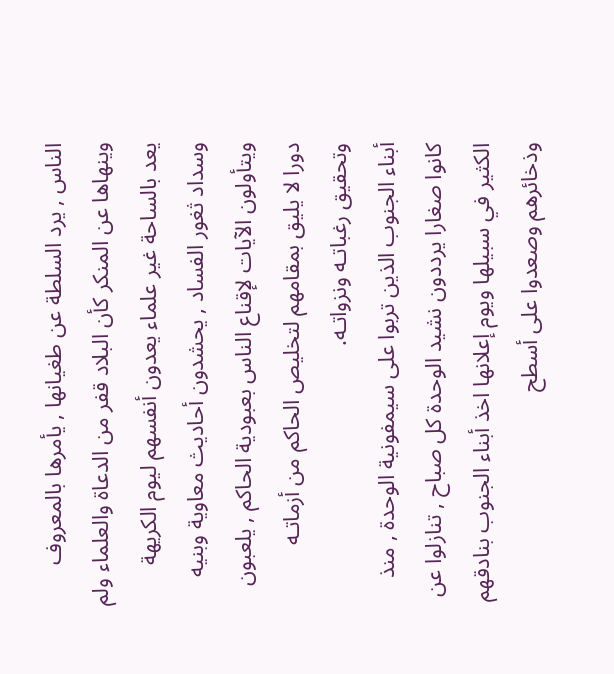الناس , يرد السلطة عن طغيانها , يأمرها بالمعروف وينهاها عن المنكر كأن البلاد قفر من الدعاة والعلماء ولم يعد بالساحة غير علماء يعدون أنفسهم ليوم الكريهة وسداد ثغور الفساد , يحشدون أحاديث معاوية وبنيه ويتأولون الآيات لإقناع الناس بعبودية الحاكم , يلعبون دورا لا يليق بمقامهم لتخليص الحاكم من أزماتـه وتحقيق رغباتـه ونزواتـه.
أبناء الجنوب الذين تربوا على سيمفونية الوحدة , منذ كانوا صغارا يرددون نشيد الوحدة كل صباح , تنازلوا عن الكثير في سبيلها ويوم إعلانها اخذ أبناء الجنوب بنادقهم وذخائرهم وصعدوا على أسطح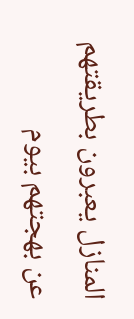المنازل يعبرون بطريقتهم عن بهجتهم بيوم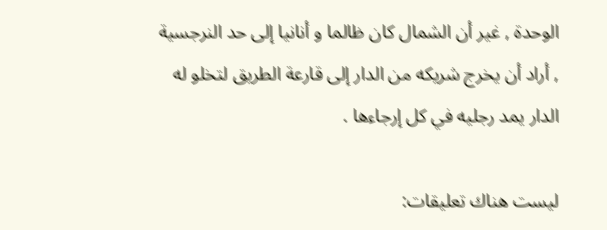الوحدة , غير أن الشمال كان ظالما و أنانيا إلى حد النرجسية , أراد أن يخرج شريكه من الدار إلى قارعة الطريق لتخلو له الدار يمد رجليه في كل إرجاءها .

ليست هناك تعليقات: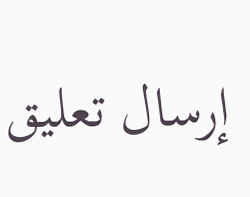إرسال تعليق